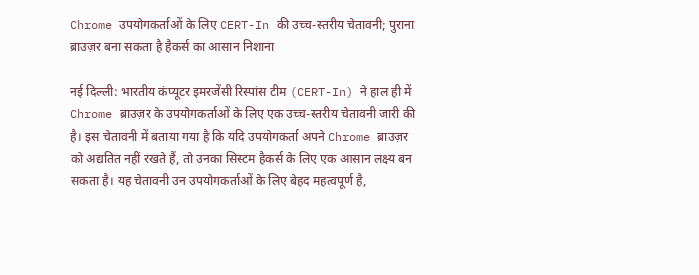Chrome उपयोगकर्ताओं के लिए CERT-In की उच्च-स्तरीय चेतावनी; पुराना ब्राउज़र बना सकता है हैकर्स का आसान निशाना

नई दिल्ली: भारतीय कंप्यूटर इमरजेंसी रिस्पांस टीम (CERT-In) ने हाल ही में Chrome ब्राउज़र के उपयोगकर्ताओं के लिए एक उच्च-स्तरीय चेतावनी जारी की है। इस चेतावनी में बताया गया है कि यदि उपयोगकर्ता अपने Chrome ब्राउज़र को अद्यतित नहीं रखते हैं, तो उनका सिस्टम हैकर्स के लिए एक आसान लक्ष्य बन सकता है। यह चेतावनी उन उपयोगकर्ताओं के लिए बेहद महत्वपूर्ण है,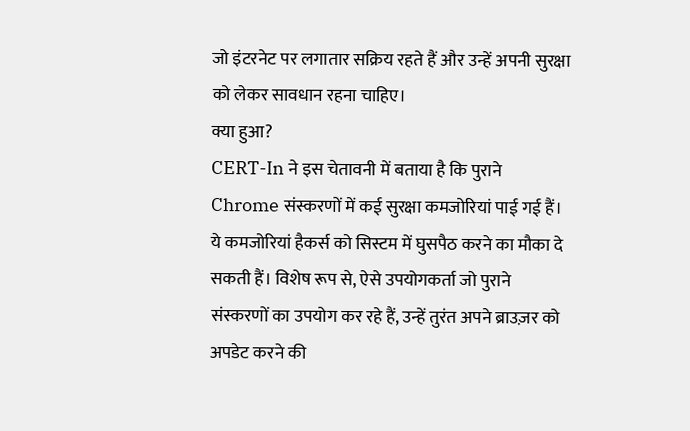जो इंटरनेट पर लगातार सक्रिय रहते हैं और उन्हें अपनी सुरक्षा को लेकर सावधान रहना चाहिए।
क्या हुआ?
CERT-In ने इस चेतावनी में बताया है कि पुराने Chrome संस्करणों में कई सुरक्षा कमजोरियां पाई गई हैं। ये कमजोरियां हैकर्स को सिस्टम में घुसपैठ करने का मौका दे सकती हैं। विशेष रूप से, ऐसे उपयोगकर्ता जो पुराने संस्करणों का उपयोग कर रहे हैं, उन्हें तुरंत अपने ब्राउज़र को अपडेट करने की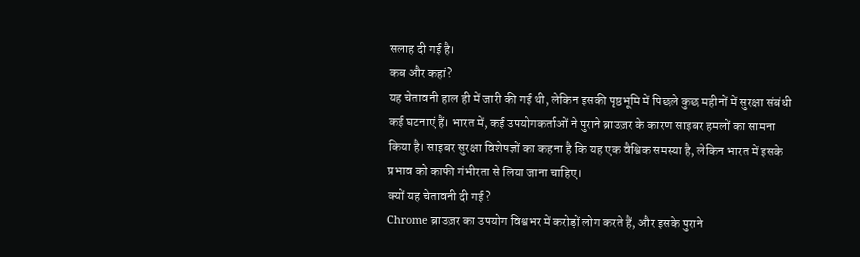सलाह दी गई है।
कब और कहां?
यह चेतावनी हाल ही में जारी की गई थी, लेकिन इसकी पृष्ठभूमि में पिछले कुछ महीनों में सुरक्षा संबंधी कई घटनाएं हैं। भारत में, कई उपयोगकर्ताओं ने पुराने ब्राउज़र के कारण साइबर हमलों का सामना किया है। साइबर सुरक्षा विशेषज्ञों का कहना है कि यह एक वैश्विक समस्या है, लेकिन भारत में इसके प्रभाव को काफी गंभीरता से लिया जाना चाहिए।
क्यों यह चेतावनी दी गई?
Chrome ब्राउज़र का उपयोग विश्वभर में करोड़ों लोग करते हैं, और इसके पुराने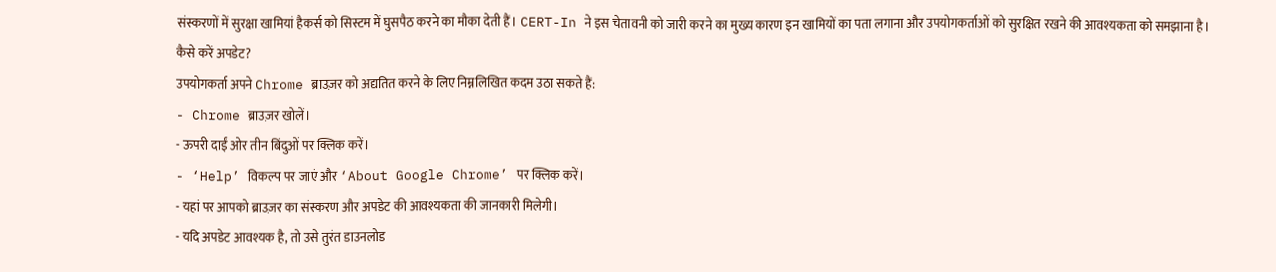संस्करणों में सुरक्षा खामियां हैकर्स को सिस्टम में घुसपैठ करने का मौका देती हैं। CERT-In ने इस चेतावनी को जारी करने का मुख्य कारण इन खामियों का पता लगाना और उपयोगकर्ताओं को सुरक्षित रखने की आवश्यकता को समझाना है।
कैसे करें अपडेट?
उपयोगकर्ता अपने Chrome ब्राउज़र को अद्यतित करने के लिए निम्नलिखित कदम उठा सकते हैं:
- Chrome ब्राउज़र खोलें।
- ऊपरी दाईं ओर तीन बिंदुओं पर क्लिक करें।
- ‘Help’ विकल्प पर जाएं और ‘About Google Chrome’ पर क्लिक करें।
- यहां पर आपको ब्राउज़र का संस्करण और अपडेट की आवश्यकता की जानकारी मिलेगी।
- यदि अपडेट आवश्यक है, तो उसे तुरंत डाउनलोड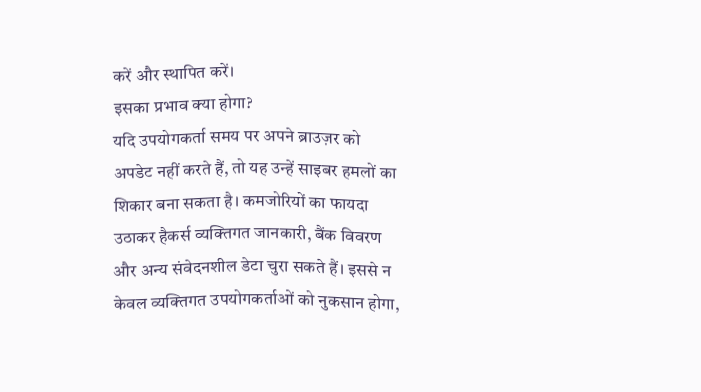करें और स्थापित करें।
इसका प्रभाव क्या होगा?
यदि उपयोगकर्ता समय पर अपने ब्राउज़र को अपडेट नहीं करते हैं, तो यह उन्हें साइबर हमलों का शिकार बना सकता है। कमजोरियों का फायदा उठाकर हैकर्स व्यक्तिगत जानकारी, बैंक विवरण और अन्य संवेदनशील डेटा चुरा सकते हैं। इससे न केवल व्यक्तिगत उपयोगकर्ताओं को नुकसान होगा,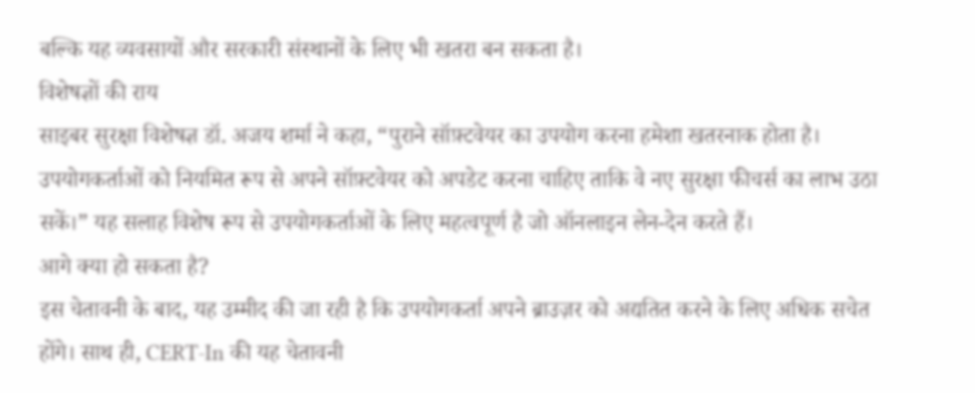बल्कि यह व्यवसायों और सरकारी संस्थानों के लिए भी खतरा बन सकता है।
विशेषज्ञों की राय
साइबर सुरक्षा विशेषज्ञ डॉ. अजय शर्मा ने कहा, “पुराने सॉफ़्टवेयर का उपयोग करना हमेशा खतरनाक होता है। उपयोगकर्ताओं को नियमित रूप से अपने सॉफ़्टवेयर को अपडेट करना चाहिए ताकि वे नए सुरक्षा फीचर्स का लाभ उठा सकें।” यह सलाह विशेष रूप से उपयोगकर्ताओं के लिए महत्वपूर्ण है जो ऑनलाइन लेन-देन करते हैं।
आगे क्या हो सकता है?
इस चेतावनी के बाद, यह उम्मीद की जा रही है कि उपयोगकर्ता अपने ब्राउज़र को अद्यतित करने के लिए अधिक सचेत होंगे। साथ ही, CERT-In की यह चेतावनी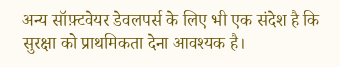अन्य सॉफ़्टवेयर डेवलपर्स के लिए भी एक संदेश है कि सुरक्षा को प्राथमिकता देना आवश्यक है।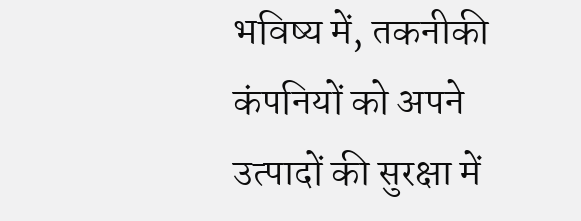भविष्य में, तकनीकी कंपनियों को अपने उत्पादों की सुरक्षा में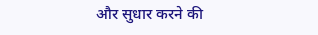और सुधार करने की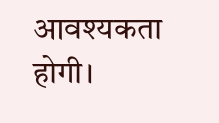आवश्यकता होगी।